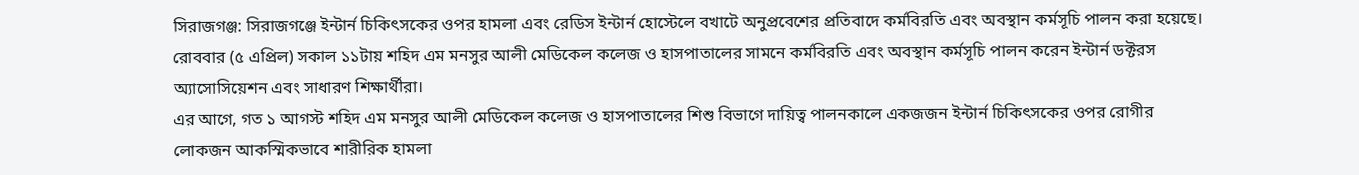সিরাজগঞ্জ: সিরাজগঞ্জে ইন্টার্ন চিকিৎসকের ওপর হামলা এবং রেডিস ইন্টার্ন হোস্টেলে বখাটে অনুপ্রবেশের প্রতিবাদে কর্মবিরতি এবং অবস্থান কর্মসূচি পালন করা হয়েছে।
রোববার (৫ এপ্রিল) সকাল ১১টায় শহিদ এম মনসুর আলী মেডিকেল কলেজ ও হাসপাতালের সামনে কর্মবিরতি এবং অবস্থান কর্মসূচি পালন করেন ইন্টার্ন ডক্টরস অ্যাসোসিয়েশন এবং সাধারণ শিক্ষার্থীরা।
এর আগে, গত ১ আগস্ট শহিদ এম মনসুর আলী মেডিকেল কলেজ ও হাসপাতালের শিশু বিভাগে দায়িত্ব পালনকালে একজজন ইন্টার্ন চিকিৎসকের ওপর রোগীর লোকজন আকস্মিকভাবে শারীরিক হামলা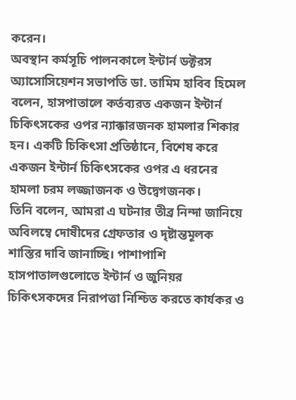করেন।
অবস্থান কর্মসূচি পালনকালে ইন্টার্ন ডক্টরস অ্যাসোসিয়েশন সভাপতি ডা. তামিম হাবিব হিমেল বলেন, হাসপাতালে কর্তব্যরত একজন ইন্টার্ন চিকিৎসকের ওপর ন্যাক্কারজনক হামলার শিকার হন। একটি চিকিৎসা প্রতিষ্ঠানে, বিশেষ করে একজন ইন্টার্ন চিকিৎসকের ওপর এ ধরনের হামলা চরম লজ্জাজনক ও উদ্বেগজনক।
তিনি বলেন, আমরা এ ঘটনার তীব্র নিন্দা জানিয়ে অবিলম্বে দোষীদের গ্রেফতার ও দৃষ্টান্তমূলক শাস্তির দাবি জানাচ্ছি। পাশাপাশি হাসপাতালগুলোতে ইন্টার্ন ও জুনিয়র চিকিৎসকদের নিরাপত্তা নিশ্চিত করতে কার্যকর ও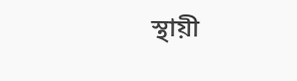স্থায়ী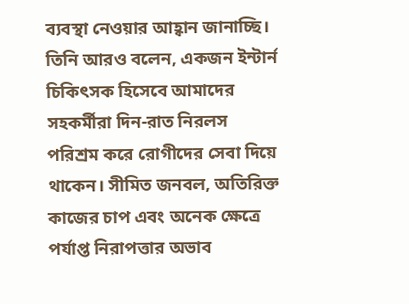ব্যবস্থা নেওয়ার আহ্বান জানাচ্ছি।
তিনি আরও বলেন, একজন ইন্টার্ন চিকিৎসক হিসেবে আমাদের সহকর্মীরা দিন-রাত নিরলস পরিশ্রম করে রোগীদের সেবা দিয়ে থাকেন। সীমিত জনবল, অতিরিক্ত কাজের চাপ এবং অনেক ক্ষেত্রে পর্যাপ্ত নিরাপত্তার অভাব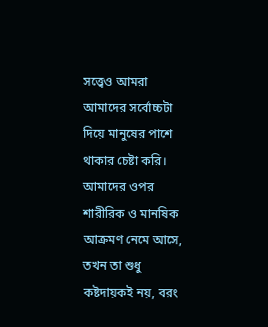সত্ত্বেও আমরা আমাদের সর্বোচ্চটা দিয়ে মানুষের পাশে থাকার চেষ্টা করি। আমাদের ওপর শারীরিক ও মানষিক আক্রমণ নেমে আসে, তখন তা শুধু কষ্টদায়কই নয়, বরং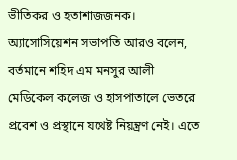ভীতিকর ও হতাশাজজনক।
অ্যাসোসিয়েশন সভাপতি আরও বলেন, বর্তমানে শহিদ এম মনসুর আলী মেডিকেল কলেজ ও হাসপাতালে ভেতরে প্রবেশ ও প্রস্থানে যথেষ্ট নিয়ন্ত্রণ নেই। এতে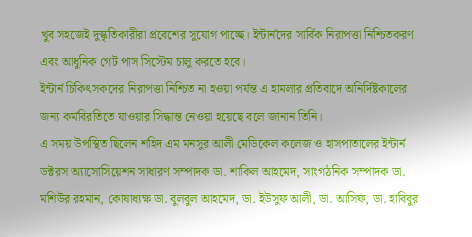খুব সহজেই দুস্কৃতিকারীরা প্রবেশের সুযোগ পাচ্ছে। ইন্টার্নদের সার্বিক নিরাপত্তা নিশ্চিতকরণ এবং আধুনিক গেট পাস সিস্টেম চালু করতে হবে।
ইন্টার্ন চিকিৎসকদের নিরাপত্তা নিশ্চিত না হওয়া পর্যন্ত এ হামলার প্রতিবাদে অনির্দিষ্টকালের জন্য কর্মবিরতিতে যাওয়ার সিদ্ধান্ত নেওয়া হয়েছে বলে জানান তিনি।
এ সময় উপস্থিত ছিলেন শহিদ এম মনসুর আলী মেডিকেল কলেজ ও হাসপাতালের ইন্টার্ন ডক্টরস অ্যাসোসিয়েশন সাধারণ সম্পাদক ডা. শাকিল আহমেদ, সাংগঠনিক সম্পাদক ডা. মশিউর রহমান, কোষাধ্যক্ষ ডা. বুলবুল আহমেদ, ডা. ইউসুফ আলী, ডা. আসিফ, ডা. হাবিবুর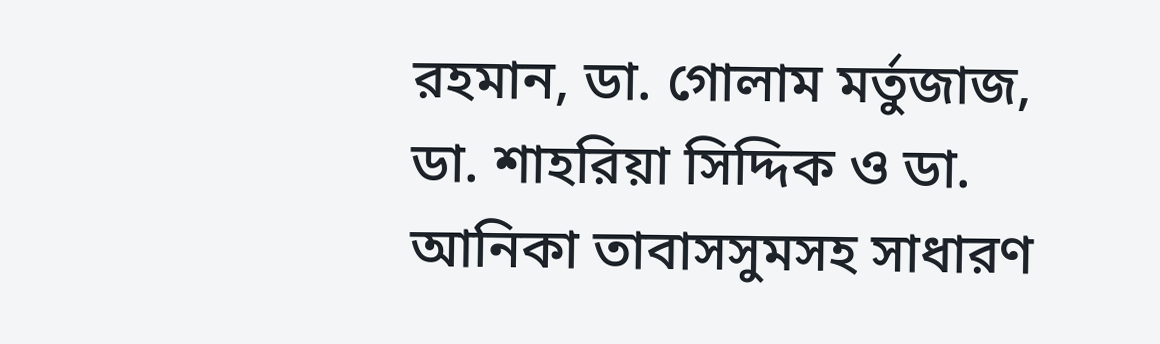রহমান, ডা. গোলাম মর্তুজাজ, ডা. শাহরিয়া সিদ্দিক ও ডা. আনিকা তাবাসসুমসহ সাধারণ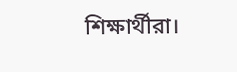শিক্ষার্থীরা।